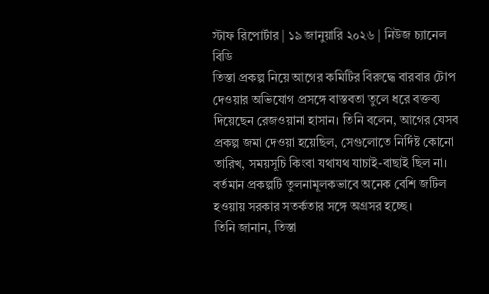স্টাফ রিপোর্টার | ১৯ জানুয়ারি ২০২৬ | নিউজ চ্যানেল বিডি
তিস্তা প্রকল্প নিয়ে আগের কমিটির বিরুদ্ধে বারবার টোপ দেওয়ার অভিযোগ প্রসঙ্গে বাস্তবতা তুলে ধরে বক্তব্য দিয়েছেন রেজওয়ানা হাসান। তিনি বলেন, আগের যেসব প্রকল্প জমা দেওয়া হয়েছিল, সেগুলোতে নির্দিষ্ট কোনো তারিখ, সময়সূচি কিংবা যথাযথ যাচাই-বাছাই ছিল না। বর্তমান প্রকল্পটি তুলনামূলকভাবে অনেক বেশি জটিল হওয়ায় সরকার সতর্কতার সঙ্গে অগ্রসর হচ্ছে।
তিনি জানান, তিস্তা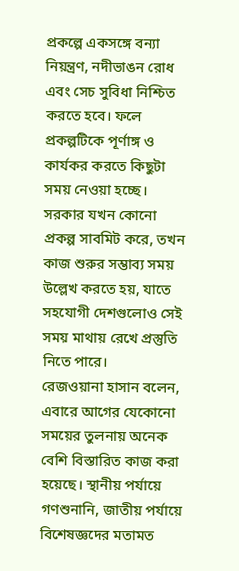প্রকল্পে একসঙ্গে বন্যা নিয়ন্ত্রণ, নদীভাঙন রোধ এবং সেচ সুবিধা নিশ্চিত করতে হবে। ফলে প্রকল্পটিকে পূর্ণাঙ্গ ও কার্যকর করতে কিছুটা সময় নেওয়া হচ্ছে। সরকার যখন কোনো প্রকল্প সাবমিট করে, তখন কাজ শুরুর সম্ভাব্য সময় উল্লেখ করতে হয়, যাতে সহযোগী দেশগুলোও সেই সময় মাথায় রেখে প্রস্তুতি নিতে পারে।
রেজওয়ানা হাসান বলেন, এবারে আগের যেকোনো সময়ের তুলনায় অনেক বেশি বিস্তারিত কাজ করা হয়েছে। স্থানীয় পর্যায়ে গণশুনানি, জাতীয় পর্যায়ে বিশেষজ্ঞদের মতামত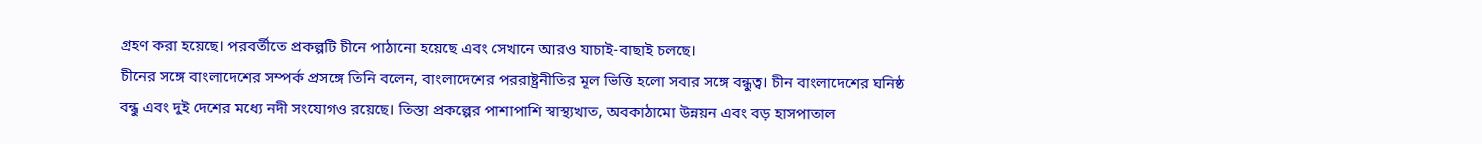গ্রহণ করা হয়েছে। পরবর্তীতে প্রকল্পটি চীনে পাঠানো হয়েছে এবং সেখানে আরও যাচাই-বাছাই চলছে।
চীনের সঙ্গে বাংলাদেশের সম্পর্ক প্রসঙ্গে তিনি বলেন, বাংলাদেশের পররাষ্ট্রনীতির মূল ভিত্তি হলো সবার সঙ্গে বন্ধুত্ব। চীন বাংলাদেশের ঘনিষ্ঠ বন্ধু এবং দুই দেশের মধ্যে নদী সংযোগও রয়েছে। তিস্তা প্রকল্পের পাশাপাশি স্বাস্থ্যখাত, অবকাঠামো উন্নয়ন এবং বড় হাসপাতাল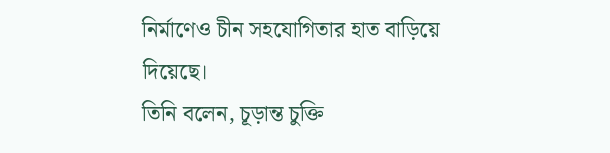নির্মাণেও চীন সহযোগিতার হাত বাড়িয়ে দিয়েছে।
তিনি বলেন, চূড়ান্ত চুক্তি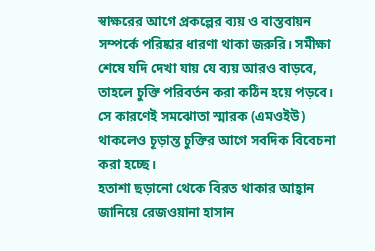স্বাক্ষরের আগে প্রকল্পের ব্যয় ও বাস্তবায়ন সম্পর্কে পরিষ্কার ধারণা থাকা জরুরি। সমীক্ষা শেষে যদি দেখা যায় যে ব্যয় আরও বাড়বে, তাহলে চুক্তি পরিবর্তন করা কঠিন হয়ে পড়বে। সে কারণেই সমঝোতা স্মারক (এমওইউ) থাকলেও চূড়ান্ত চুক্তির আগে সবদিক বিবেচনা করা হচ্ছে।
হতাশা ছড়ানো থেকে বিরত থাকার আহ্বান জানিয়ে রেজওয়ানা হাসান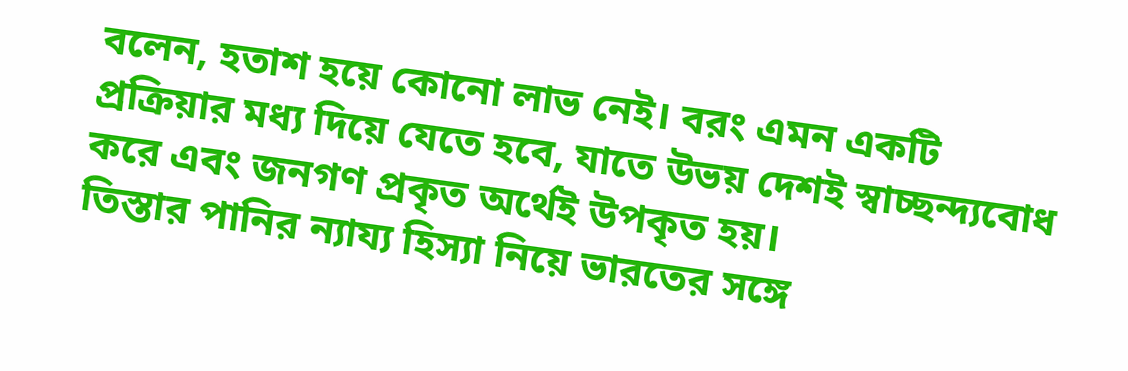বলেন, হতাশ হয়ে কোনো লাভ নেই। বরং এমন একটি প্রক্রিয়ার মধ্য দিয়ে যেতে হবে, যাতে উভয় দেশই স্বাচ্ছন্দ্যবোধ করে এবং জনগণ প্রকৃত অর্থেই উপকৃত হয়।
তিস্তার পানির ন্যায্য হিস্যা নিয়ে ভারতের সঙ্গে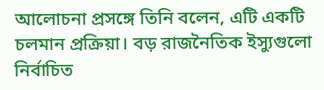আলোচনা প্রসঙ্গে তিনি বলেন, এটি একটি চলমান প্রক্রিয়া। বড় রাজনৈতিক ইস্যুগুলো নির্বাচিত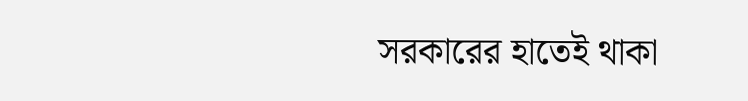সরকারের হাতেই থাকা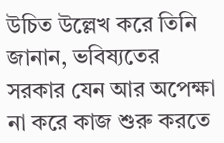উচিত উল্লেখ করে তিনি জানান, ভবিষ্যতের সরকার যেন আর অপেক্ষা না করে কাজ শুরু করতে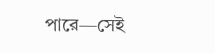পারে—সেই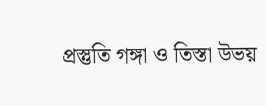প্রস্তুতি গঙ্গা ও তিস্তা উভয়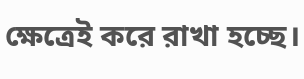ক্ষেত্রেই করে রাখা হচ্ছে।